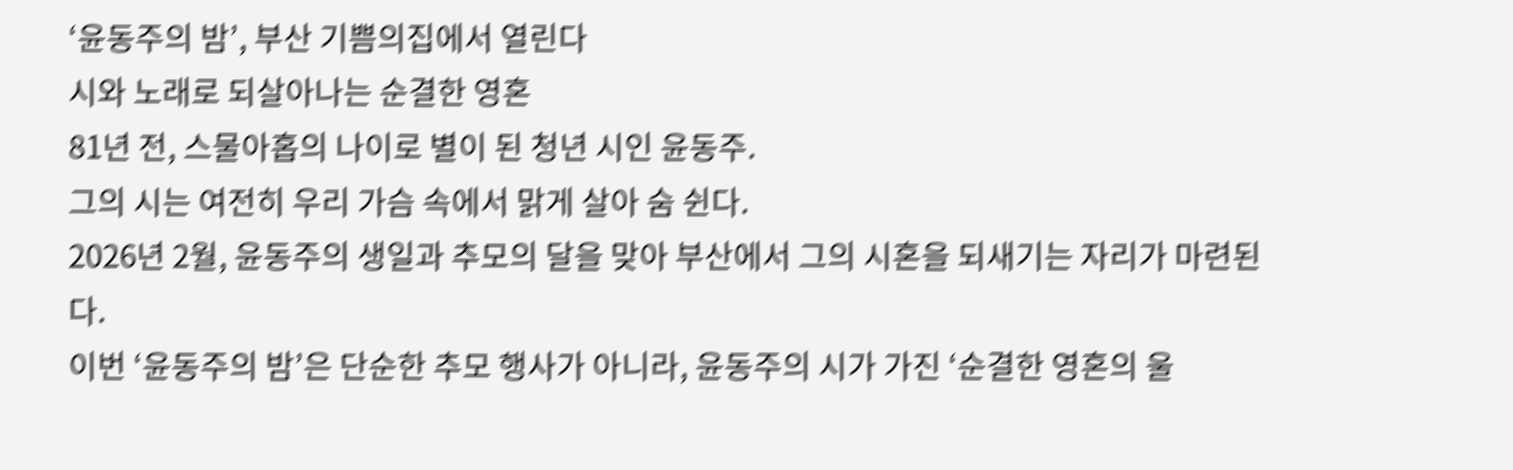‘윤동주의 밤’, 부산 기쁨의집에서 열린다
시와 노래로 되살아나는 순결한 영혼
81년 전, 스물아홉의 나이로 별이 된 청년 시인 윤동주.
그의 시는 여전히 우리 가슴 속에서 맑게 살아 숨 쉰다.
2026년 2월, 윤동주의 생일과 추모의 달을 맞아 부산에서 그의 시혼을 되새기는 자리가 마련된다.
이번 ‘윤동주의 밤’은 단순한 추모 행사가 아니라, 윤동주의 시가 가진 ‘순결한 영혼의 울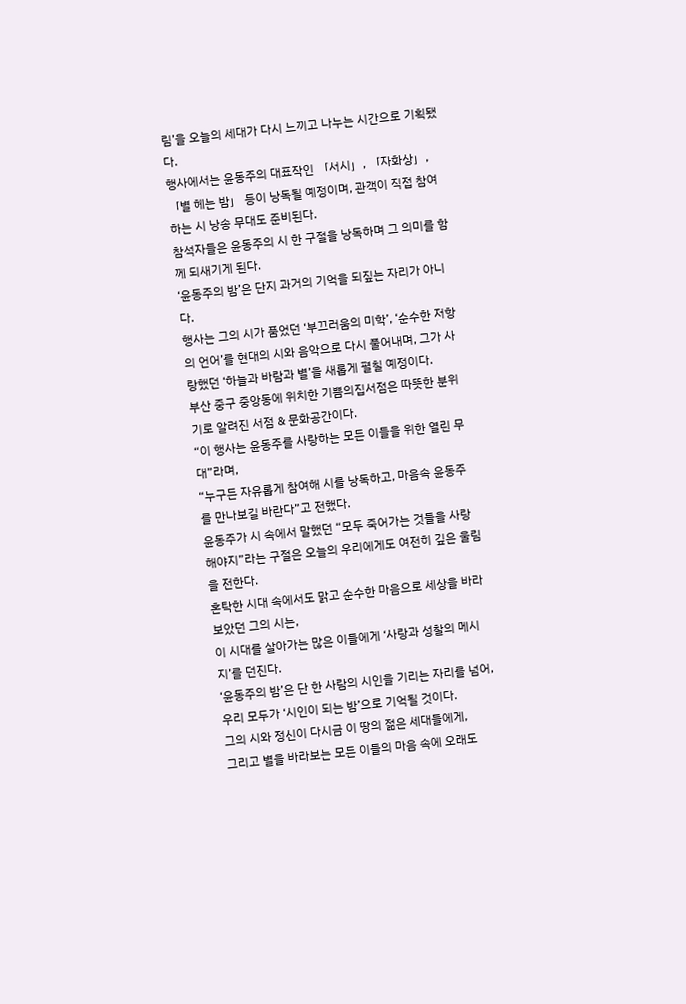림’을 오늘의 세대가 다시 느끼고 나누는 시간으로 기획됐다.
행사에서는 윤동주의 대표작인 「서시」, 「자화상」, 「별 헤는 밤」 등이 낭독될 예정이며, 관객이 직접 참여하는 시 낭송 무대도 준비된다.
참석자들은 윤동주의 시 한 구절을 낭독하며 그 의미를 함께 되새기게 된다.
‘윤동주의 밤’은 단지 과거의 기억을 되짚는 자리가 아니다.
행사는 그의 시가 품었던 ‘부끄러움의 미학’, ‘순수한 저항의 언어’를 현대의 시와 음악으로 다시 풀어내며, 그가 사랑했던 ‘하늘과 바람과 별’을 새롭게 펼칠 예정이다.
부산 중구 중앙동에 위치한 기쁨의집서점은 따뜻한 분위기로 알려진 서점 & 문화공간이다.
“이 행사는 윤동주를 사랑하는 모든 이들을 위한 열린 무대”라며,
“누구든 자유롭게 참여해 시를 낭독하고, 마음속 윤동주를 만나보길 바란다”고 전했다.
윤동주가 시 속에서 말했던 “모두 죽어가는 것들을 사랑해야지”라는 구절은 오늘의 우리에게도 여전히 깊은 울림을 전한다.
혼탁한 시대 속에서도 맑고 순수한 마음으로 세상을 바라보았던 그의 시는,
이 시대를 살아가는 많은 이들에게 ‘사랑과 성찰의 메시지’를 던진다.
‘윤동주의 밤’은 단 한 사람의 시인을 기리는 자리를 넘어,
우리 모두가 ‘시인이 되는 밤’으로 기억될 것이다.
그의 시와 정신이 다시금 이 땅의 젊은 세대들에게,
그리고 별을 바라보는 모든 이들의 마음 속에 오래도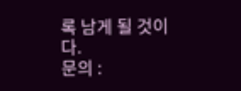록 남게 될 것이다.
문의 :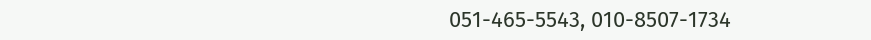051-465-5543, 010-8507-1734